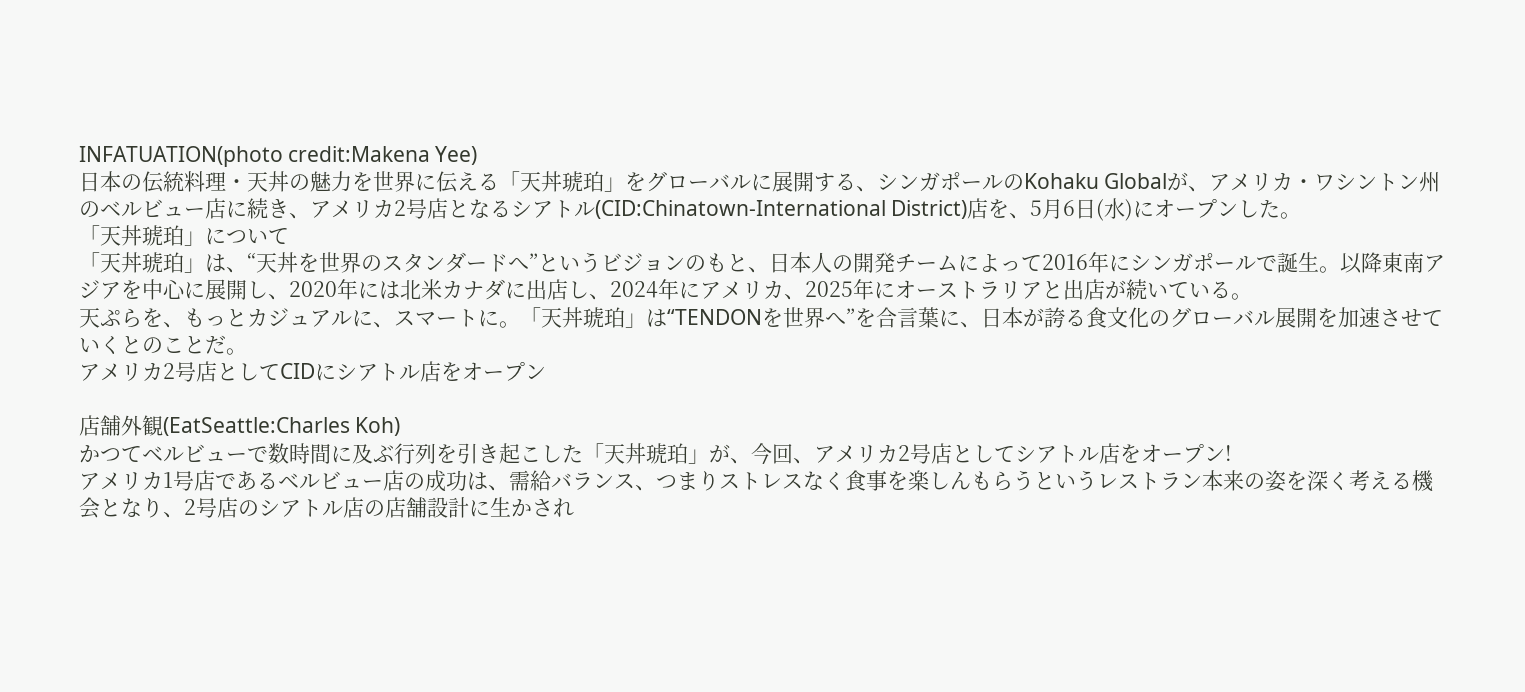INFATUATION(photo credit:Makena Yee)
日本の伝統料理・天丼の魅力を世界に伝える「天丼琥珀」をグローバルに展開する、シンガポールのKohaku Globalが、アメリカ・ワシントン州のベルビュー店に続き、アメリカ2号店となるシアトル(CID:Chinatown-International District)店を、5月6日(水)にオープンした。
「天丼琥珀」について
「天丼琥珀」は、“天丼を世界のスタンダードへ”というビジョンのもと、日本人の開発チームによって2016年にシンガポールで誕生。以降東南アジアを中心に展開し、2020年には北米カナダに出店し、2024年にアメリカ、2025年にオーストラリアと出店が続いている。
天ぷらを、もっとカジュアルに、スマートに。「天丼琥珀」は“TENDONを世界へ”を合言葉に、日本が誇る食文化のグローバル展開を加速させていくとのことだ。
アメリカ2号店としてCIDにシアトル店をオープン

店舗外観(EatSeattle:Charles Koh)
かつてベルビューで数時間に及ぶ行列を引き起こした「天丼琥珀」が、今回、アメリカ2号店としてシアトル店をオープン!
アメリカ1号店であるベルビュー店の成功は、需給バランス、つまりストレスなく食事を楽しんもらうというレストラン本来の姿を深く考える機会となり、2号店のシアトル店の店舗設計に生かされ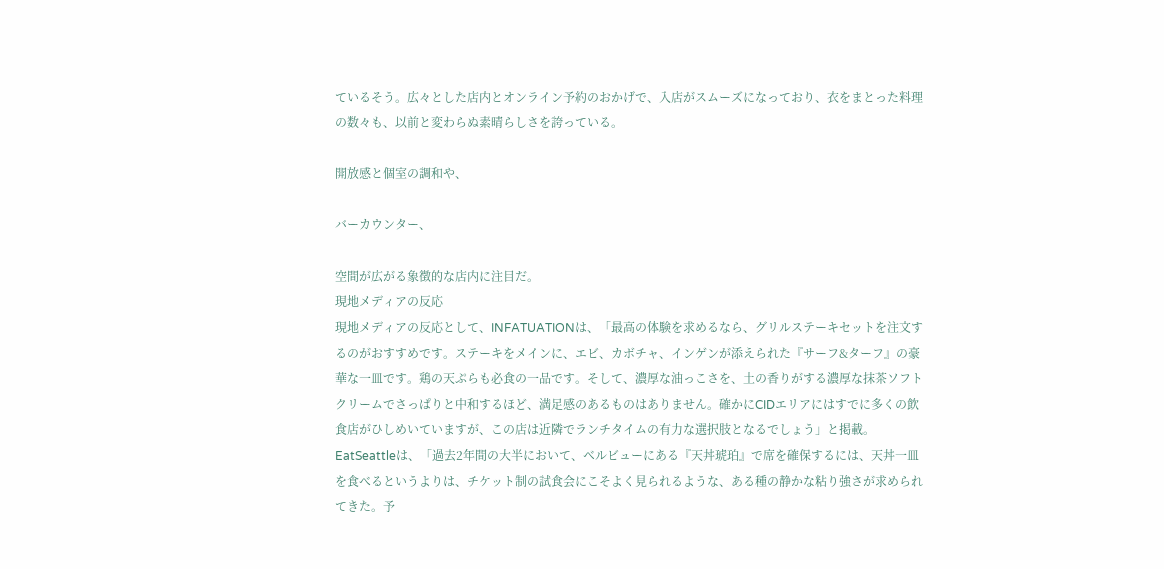ているそう。広々とした店内とオンライン予約のおかげで、入店がスムーズになっており、衣をまとった料理の数々も、以前と変わらぬ素晴らしさを誇っている。

開放感と個室の調和や、

バーカウンター、

空間が広がる象徴的な店内に注目だ。
現地メディアの反応
現地メディアの反応として、INFATUATIONは、「最高の体験を求めるなら、グリルステーキセットを注文するのがおすすめです。ステーキをメインに、エビ、カボチャ、インゲンが添えられた『サーフ&ターフ』の豪華な一皿です。鶏の天ぷらも必食の一品です。そして、濃厚な油っこさを、土の香りがする濃厚な抹茶ソフトクリームでさっぱりと中和するほど、満足感のあるものはありません。確かにCIDエリアにはすでに多くの飲食店がひしめいていますが、この店は近隣でランチタイムの有力な選択肢となるでしょう」と掲載。
EatSeattleは、「過去2年間の大半において、ベルビューにある『天丼琥珀』で席を確保するには、天丼一皿を食べるというよりは、チケット制の試食会にこそよく見られるような、ある種の静かな粘り強さが求められてきた。予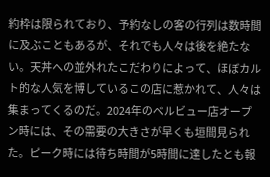約枠は限られており、予約なしの客の行列は数時間に及ぶこともあるが、それでも人々は後を絶たない。天丼への並外れたこだわりによって、ほぼカルト的な人気を博しているこの店に惹かれて、人々は集まってくるのだ。2024年のベルビュー店オープン時には、その需要の大きさが早くも垣間見られた。ピーク時には待ち時間が5時間に達したとも報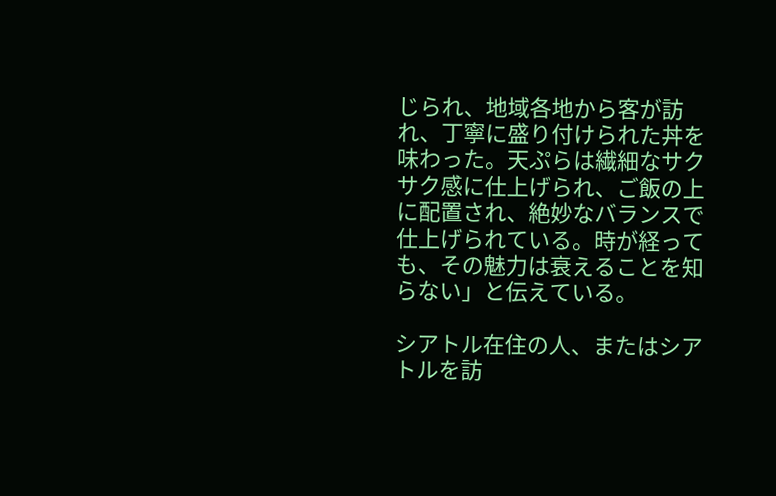じられ、地域各地から客が訪れ、丁寧に盛り付けられた丼を味わった。天ぷらは繊細なサクサク感に仕上げられ、ご飯の上に配置され、絶妙なバランスで仕上げられている。時が経っても、その魅力は衰えることを知らない」と伝えている。

シアトル在住の人、またはシアトルを訪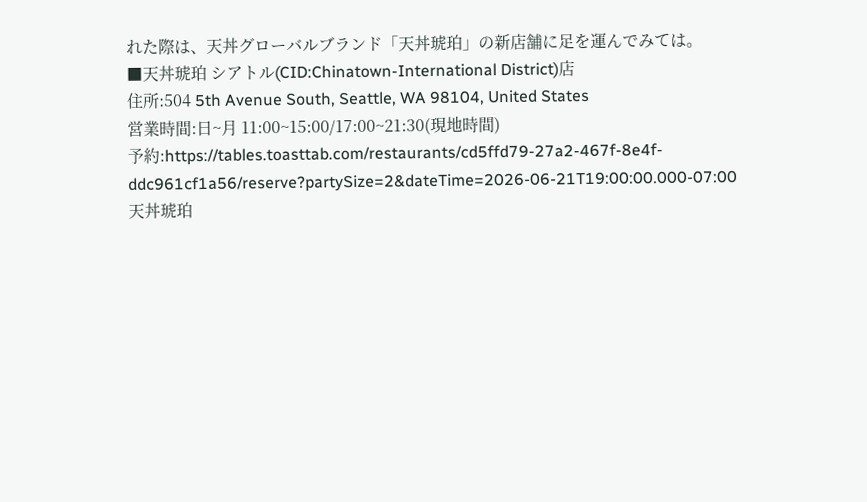れた際は、天丼グローバルブランド「天丼琥珀」の新店舗に足を運んでみては。
■天丼琥珀 シアトル(CID:Chinatown-International District)店
住所:504 5th Avenue South, Seattle, WA 98104, United States
営業時間:日~月 11:00~15:00/17:00~21:30(現地時間)
予約:https://tables.toasttab.com/restaurants/cd5ffd79-27a2-467f-8e4f-ddc961cf1a56/reserve?partySize=2&dateTime=2026-06-21T19:00:00.000-07:00
天丼琥珀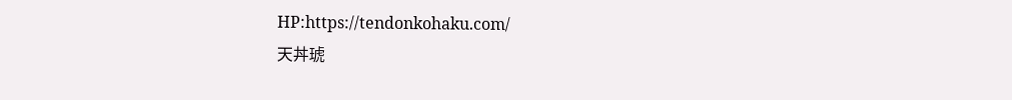HP:https://tendonkohaku.com/
天丼琥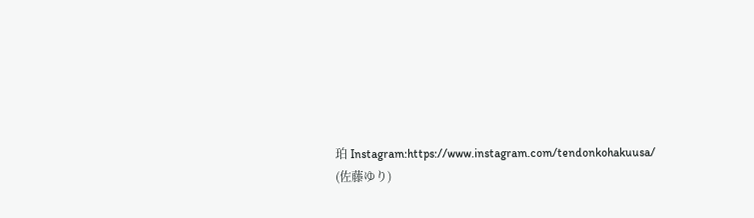珀 Instagram:https://www.instagram.com/tendonkohakuusa/
(佐藤ゆり)